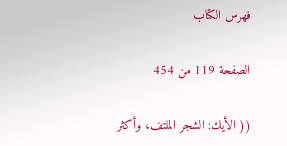فهرس الكتاب

الصفحة 119 من 454

(( الأيك: الشجر الملتف، وأكثر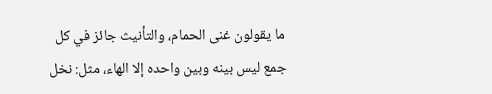ما يقولون غنى الحمام، والتأنيث جائز في كل جمع ليس بينه وبين واحده إلا الهاء، مثل: نخل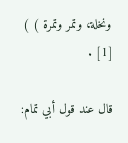ونخلة، وتمر وتمرة ) ) [1] .

قال عند قول أبي تمام: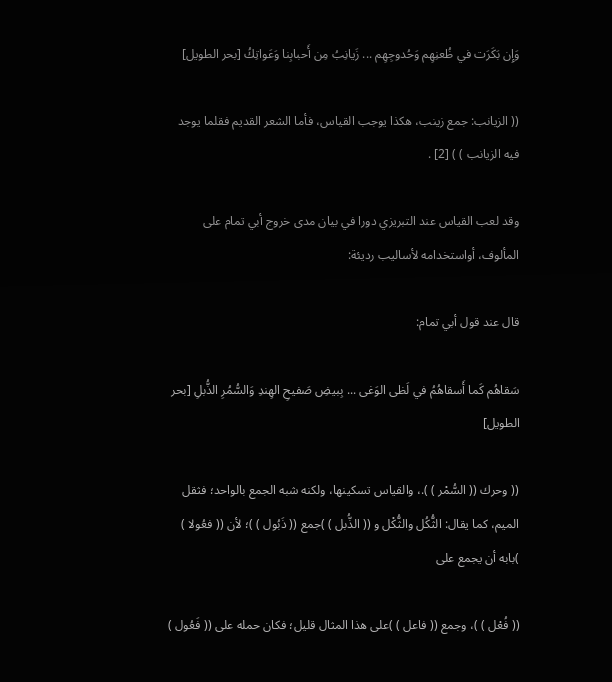وَإِن بَكَرَت في ظُعنِهِم وَحُدوجِهِم ... زَيانِبُ مِن أَحبابِنا وَعَواتِكُ [بحر الطويل]

(( الزيانب: جمع زينب، هكذا يوجب القياس، فأما الشعر القديم فقلما يوجد فيه الزيانب ) ) [2] .

وقد لعب القياس عند التبريزي دورا في بيان مدى خروج أبي تمام على المألوف، أواستخدامه لأساليب رديئة:

قال عند قول أبي تمام:

سَقاهُم كَما أَسقاهُمُ في لَظى الوَغى ... بِبيضِ صَفيحِ الهِندِ وَالسُّمُرِ الذُّبلِ [بحر الطويل]

(( وحرك (( السُّمْر ) ).، والقياس تسكينها، ولكنه شبه الجمع بالواحد؛ فثقل الميم، كما يقال: الثُّكُل والثُّكْل و (( الذُّبل ) )جمع (( ذَبُول ) )؛ لأن (( فعُولا ) )بابه أن يجمع على

(( فُعْل ) )، وجمع (( فاعل ) )على هذا المثال قليل؛ فكان حمله على (( فَعُول )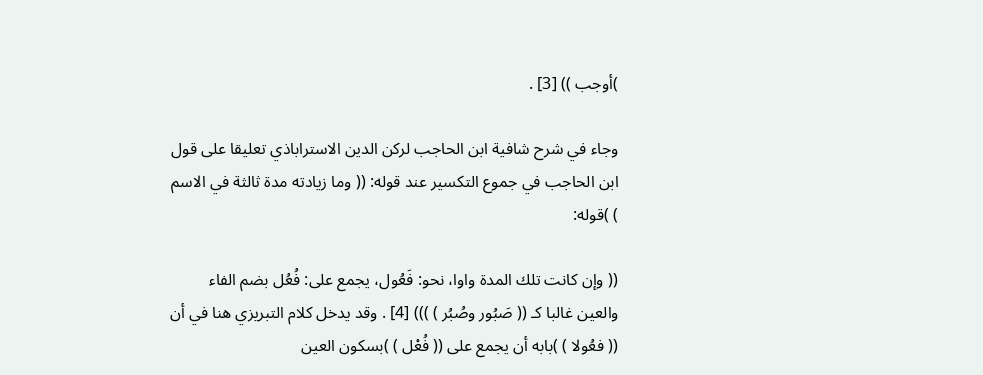)أوجب )) [3] .

وجاء في شرح شافية ابن الحاجب لركن الدين الاستراباذي تعليقا على قول ابن الحاجب في جموع التكسير عند قوله: (( وما زيادته مدة ثالثة في الاسم ) )قوله:

(( وإن كانت تلك المدة واوا، نحو: فَعُول، يجمع على: فُعُل بضم الفاء والعين غالبا كـ (( صَبُور وصُبُر ) ))) [4] . وقد يدخل كلام التبريزي هنا في أن (( فعُولا ) )بابه أن يجمع على (( فُعْل ) )بسكون العين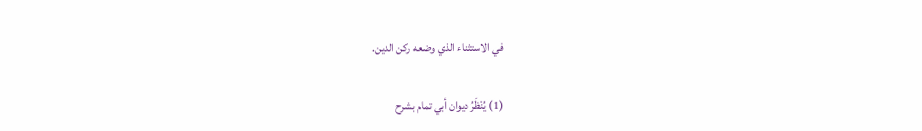في الاستثناء الذي وضعه ركن الدين.

(1) يُنْظَرُ ديوان أبي تمام بشرح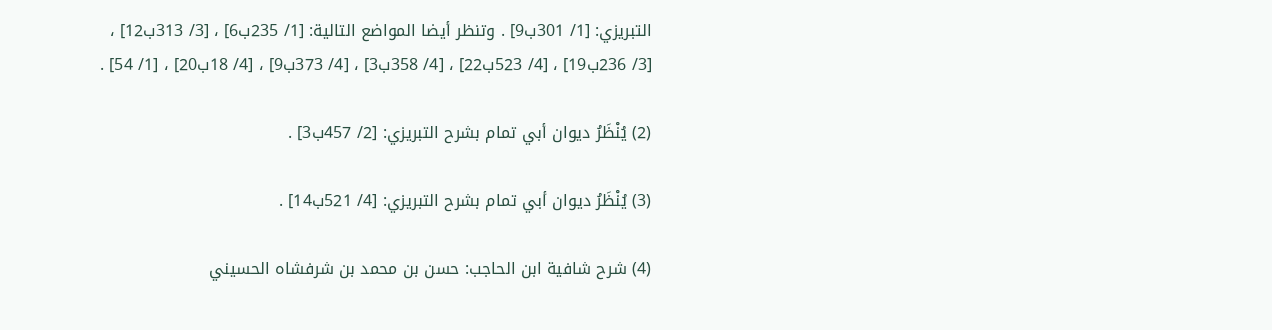التبريزي: [1/ 301ب9] . وتنظر أيضا المواضع التالية: [1/ 235ب6] ، [3/ 313ب12] ، [3/ 236ب19] ، [4/ 523ب22] ، [4/ 358ب3] ، [4/ 373ب9] ، [4/ 18ب20] ، [1/ 54] .

(2) يُنْظَرُ ديوان أبي تمام بشرح التبريزي: [2/ 457ب3] .

(3) يُنْظَرُ ديوان أبي تمام بشرح التبريزي: [4/ 521ب14] .

(4) شرح شافية ابن الحاجب: حسن بن محمد بن شرفشاه الحسيني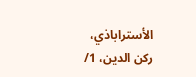الأستراباذي، ركن الدين، 1/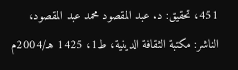451، تحقيق: د. عبد المقصود محمد عبد المقصود، الناشر: مكتبة الثقافة الدينية، ط1، 1425 هـ/2004م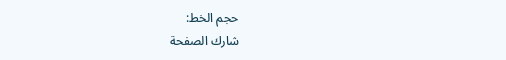حجم الخط:
شارك الصفحة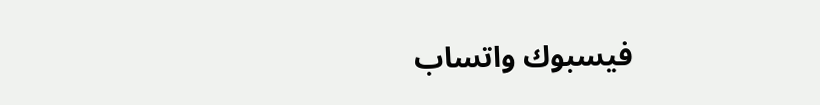فيسبوك واتساب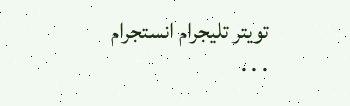تويتر تليجرام انستجرام
. . .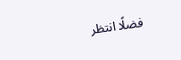فضلًا انتظر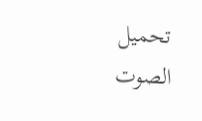تحميل الصوت